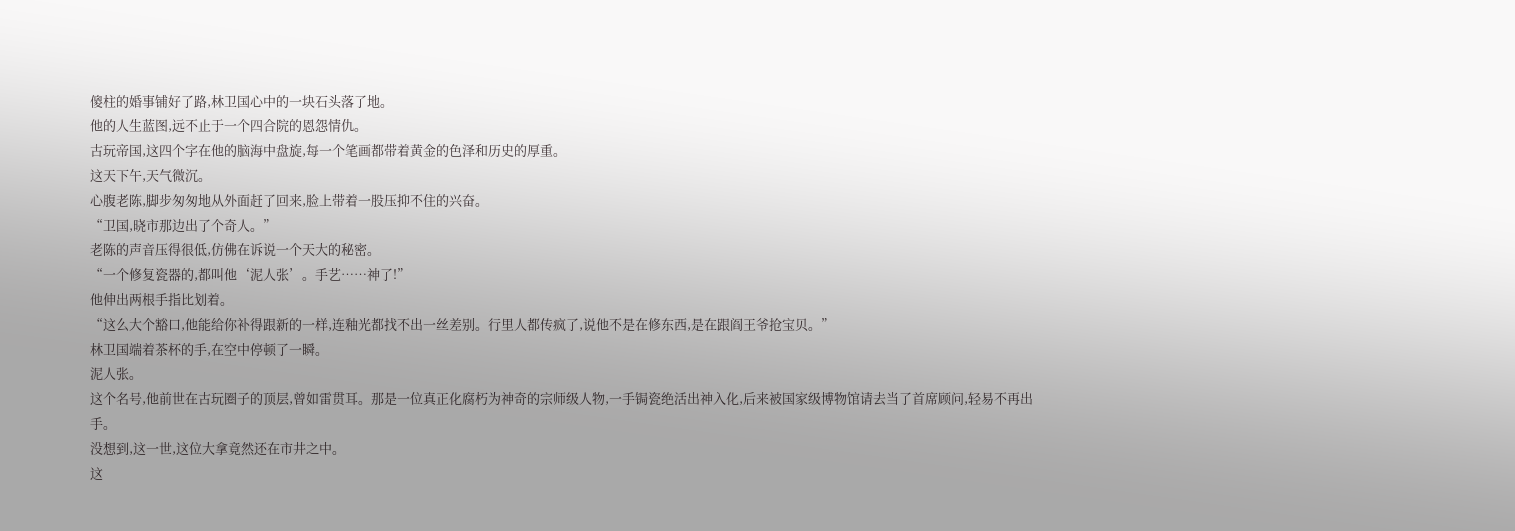傻柱的婚事铺好了路,林卫国心中的一块石头落了地。
他的人生蓝图,远不止于一个四合院的恩怨情仇。
古玩帝国,这四个字在他的脑海中盘旋,每一个笔画都带着黄金的色泽和历史的厚重。
这天下午,天气微沉。
心腹老陈,脚步匆匆地从外面赶了回来,脸上带着一股压抑不住的兴奋。
“卫国,晓市那边出了个奇人。”
老陈的声音压得很低,仿佛在诉说一个天大的秘密。
“一个修复瓷器的,都叫他‘泥人张’。手艺……神了!”
他伸出两根手指比划着。
“这么大个豁口,他能给你补得跟新的一样,连釉光都找不出一丝差别。行里人都传疯了,说他不是在修东西,是在跟阎王爷抢宝贝。”
林卫国端着茶杯的手,在空中停顿了一瞬。
泥人张。
这个名号,他前世在古玩圈子的顶层,曾如雷贯耳。那是一位真正化腐朽为神奇的宗师级人物,一手锔瓷绝活出神入化,后来被国家级博物馆请去当了首席顾问,轻易不再出手。
没想到,这一世,这位大拿竟然还在市井之中。
这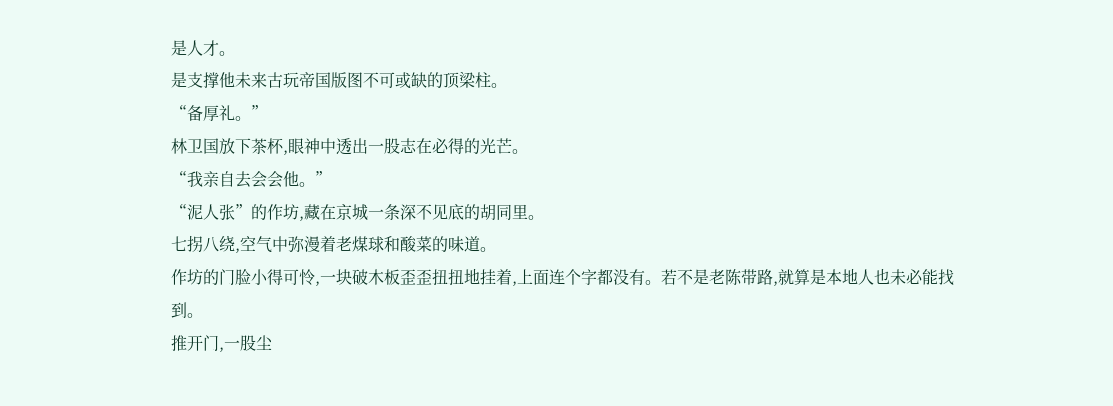是人才。
是支撑他未来古玩帝国版图不可或缺的顶梁柱。
“备厚礼。”
林卫国放下茶杯,眼神中透出一股志在必得的光芒。
“我亲自去会会他。”
“泥人张”的作坊,藏在京城一条深不见底的胡同里。
七拐八绕,空气中弥漫着老煤球和酸菜的味道。
作坊的门脸小得可怜,一块破木板歪歪扭扭地挂着,上面连个字都没有。若不是老陈带路,就算是本地人也未必能找到。
推开门,一股尘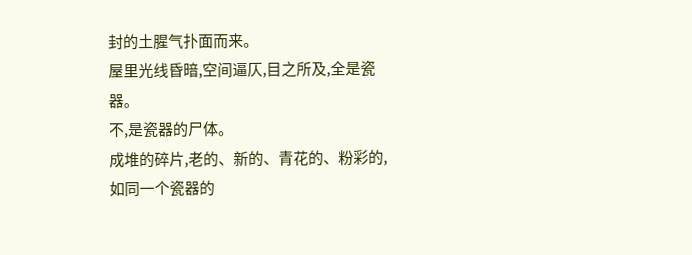封的土腥气扑面而来。
屋里光线昏暗,空间逼仄,目之所及,全是瓷器。
不,是瓷器的尸体。
成堆的碎片,老的、新的、青花的、粉彩的,如同一个瓷器的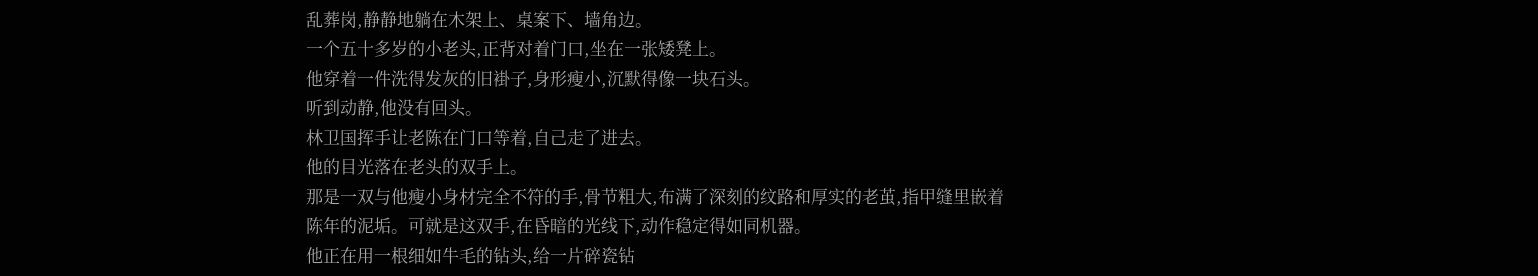乱葬岗,静静地躺在木架上、桌案下、墙角边。
一个五十多岁的小老头,正背对着门口,坐在一张矮凳上。
他穿着一件洗得发灰的旧褂子,身形瘦小,沉默得像一块石头。
听到动静,他没有回头。
林卫国挥手让老陈在门口等着,自己走了进去。
他的目光落在老头的双手上。
那是一双与他瘦小身材完全不符的手,骨节粗大,布满了深刻的纹路和厚实的老茧,指甲缝里嵌着陈年的泥垢。可就是这双手,在昏暗的光线下,动作稳定得如同机器。
他正在用一根细如牛毛的钻头,给一片碎瓷钻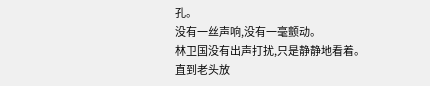孔。
没有一丝声响,没有一毫颤动。
林卫国没有出声打扰,只是静静地看着。
直到老头放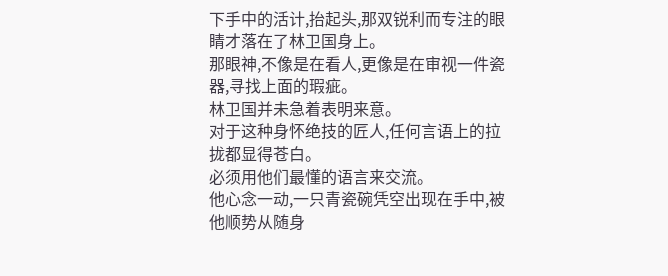下手中的活计,抬起头,那双锐利而专注的眼睛才落在了林卫国身上。
那眼神,不像是在看人,更像是在审视一件瓷器,寻找上面的瑕疵。
林卫国并未急着表明来意。
对于这种身怀绝技的匠人,任何言语上的拉拢都显得苍白。
必须用他们最懂的语言来交流。
他心念一动,一只青瓷碗凭空出现在手中,被他顺势从随身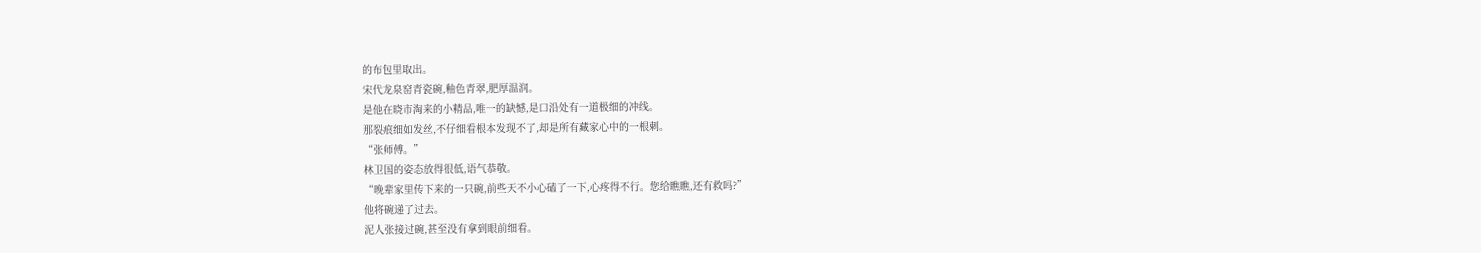的布包里取出。
宋代龙泉窑青瓷碗,釉色青翠,肥厚温润。
是他在晓市淘来的小精品,唯一的缺憾,是口沿处有一道极细的冲线。
那裂痕细如发丝,不仔细看根本发现不了,却是所有藏家心中的一根刺。
“张师傅。”
林卫国的姿态放得很低,语气恭敬。
“晚辈家里传下来的一只碗,前些天不小心磕了一下,心疼得不行。您给瞧瞧,还有救吗?”
他将碗递了过去。
泥人张接过碗,甚至没有拿到眼前细看。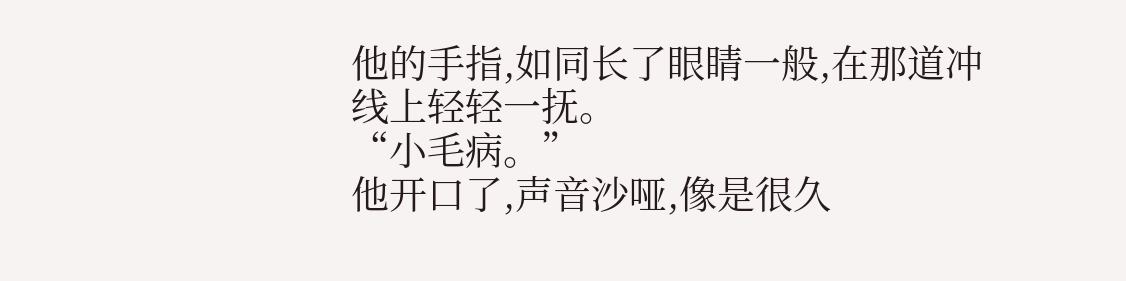他的手指,如同长了眼睛一般,在那道冲线上轻轻一抚。
“小毛病。”
他开口了,声音沙哑,像是很久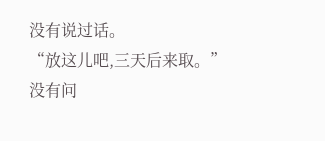没有说过话。
“放这儿吧,三天后来取。”
没有问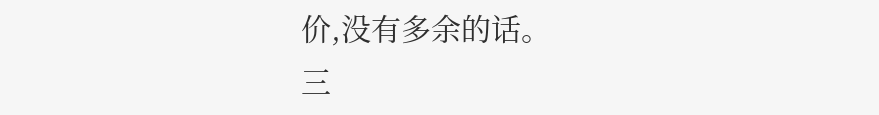价,没有多余的话。
三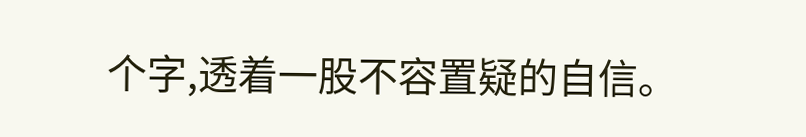个字,透着一股不容置疑的自信。